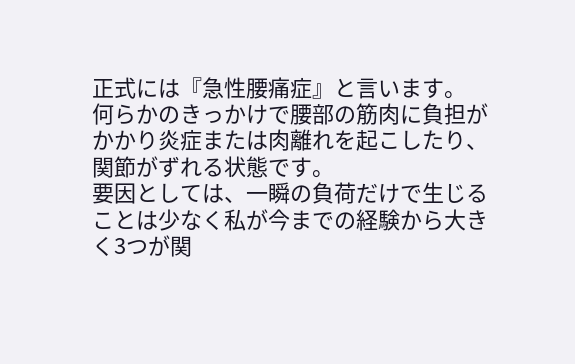正式には『急性腰痛症』と言います。
何らかのきっかけで腰部の筋肉に負担がかかり炎症または肉離れを起こしたり、関節がずれる状態です。
要因としては、一瞬の負荷だけで生じることは少なく私が今までの経験から大きく3つが関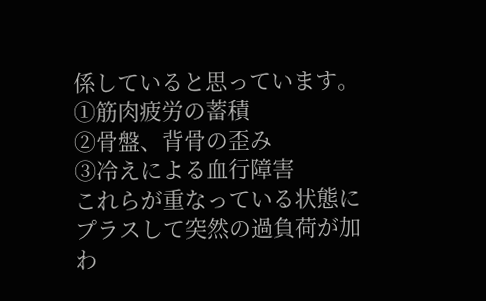係していると思っています。
①筋肉疲労の蓄積
②骨盤、背骨の歪み
③冷えによる血行障害
これらが重なっている状態にプラスして突然の過負荷が加わ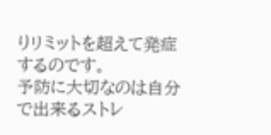りリミットを超えて発症するのです。
予防に大切なのは自分で出来るストレ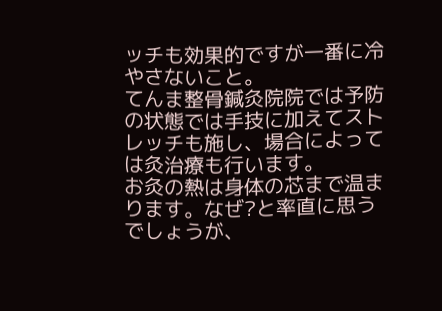ッチも効果的ですが一番に冷やさないこと。
てんま整骨鍼灸院院では予防の状態では手技に加えてストレッチも施し、場合によっては灸治療も行います。
お灸の熱は身体の芯まで温まります。なぜ?と率直に思うでしょうが、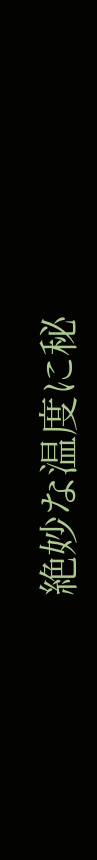絶妙な温度に秘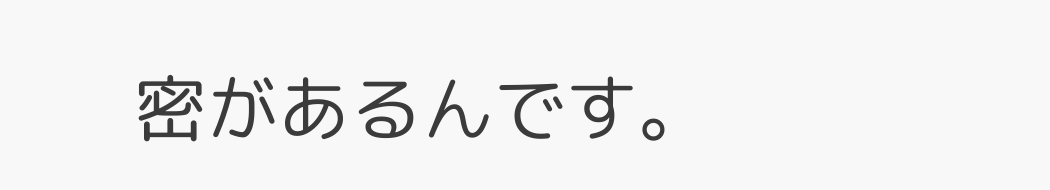密があるんです。